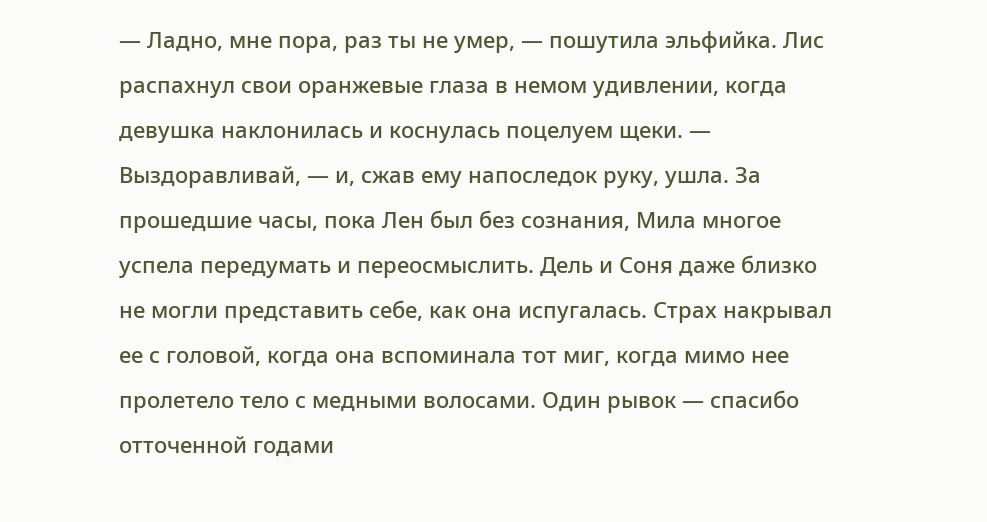— Ладно, мне пора, раз ты не умер, — пошутила эльфийка. Лис распахнул свои оранжевые глаза в немом удивлении, когда девушка наклонилась и коснулась поцелуем щеки. — Выздоравливай, — и, сжав ему напоследок руку, ушла. За прошедшие часы, пока Лен был без сознания, Мила многое успела передумать и переосмыслить. Дель и Соня даже близко не могли представить себе, как она испугалась. Страх накрывал ее с головой, когда она вспоминала тот миг, когда мимо нее пролетело тело с медными волосами. Один рывок — спасибо отточенной годами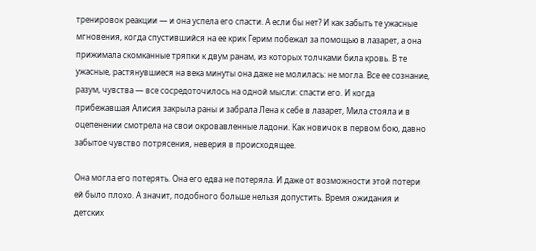тренировок реакции — и она успела его спасти. А если бы нет? И как забыть те ужасные мгновения, когда спустившийся на ее крик Герим побежал за помощью в лазарет, а она прижимала скомканные тряпки к двум ранам, из которых толчками била кровь. В те ужасные, растянувшиеся на века минуты она даже не молилась: не могла. Все ее сознание, разум, чувства — все сосредоточилось на одной мысли: спасти его. И когда прибежавшая Алисия закрыла раны и забрала Лена к себе в лазарет, Мила стояла и в оцепенении смотрела на свои окровавленные ладони. Как новичок в первом бою, давно забытое чувство потрясения, неверия в происходящее.

Она могла его потерять. Она его едва не потеряла. И даже от возможности этой потери ей было плохо. А значит, подобного больше нельзя допустить. Время ожидания и детских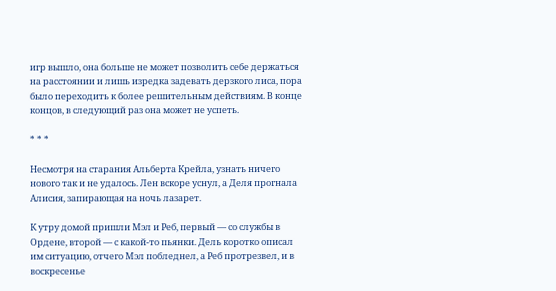игр вышло, она больше не может позволить себе держаться на расстоянии и лишь изредка задевать дерзкого лиса, пора было переходить к более решительным действиям. В конце концов, в следующий раз она может не успеть.

* * *

Несмотря на старания Альберта Крейла, узнать ничего нового так и не удалось. Лен вскоре уснул, а Деля прогнала Алисия, запирающая на ночь лазарет.

К утру домой пришли Мэл и Реб, первый — со службы в Ордене, второй — с какой-то пьянки. Дель коротко описал им ситуацию, отчего Мэл побледнел, а Реб протрезвел, и в воскресенье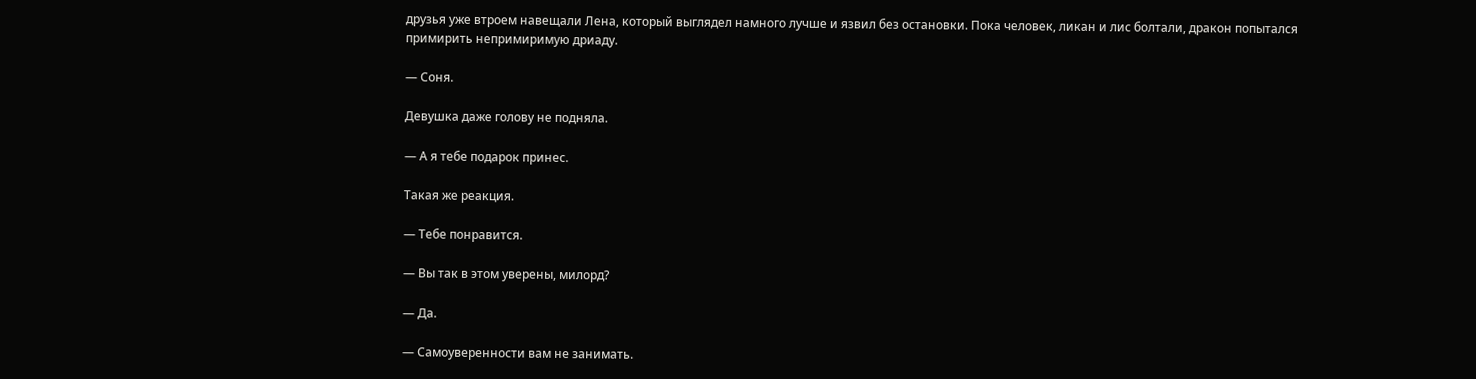друзья уже втроем навещали Лена, который выглядел намного лучше и язвил без остановки. Пока человек, ликан и лис болтали, дракон попытался примирить непримиримую дриаду.

— Соня.

Девушка даже голову не подняла.

— А я тебе подарок принес.

Такая же реакция.

— Тебе понравится.

— Вы так в этом уверены, милорд?

— Да.

— Самоуверенности вам не занимать.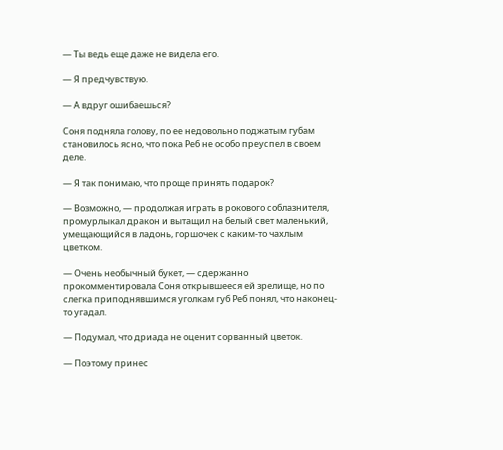— Ты ведь еще даже не видела его.

— Я предчувствую.

— А вдруг ошибаешься?

Соня подняла голову, по ее недовольно поджатым губам становилось ясно, что пока Реб не особо преуспел в своем деле.

— Я так понимаю, что проще принять подарок?

— Возможно, — продолжая играть в рокового соблазнителя, промурлыкал дракон и вытащил на белый свет маленький, умещающийся в ладонь, горшочек с каким-то чахлым цветком.

— Очень необычный букет, — сдержанно прокомментировала Соня открывшееся ей зрелище, но по слегка приподнявшимся уголкам губ Реб понял, что наконец-то угадал.

— Подумал, что дриада не оценит сорванный цветок.

— Поэтому принес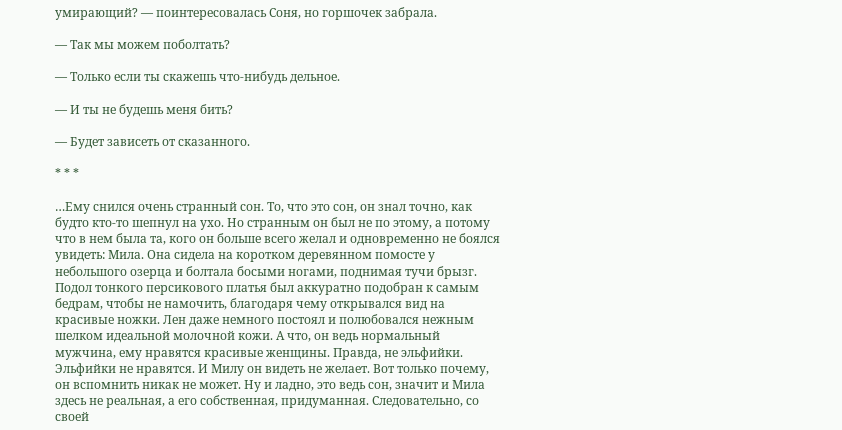умирающий? — поинтересовалась Соня, но горшочек забрала.

— Так мы можем поболтать?

— Только если ты скажешь что-нибудь дельное.

— И ты не будешь меня бить?

— Будет зависеть от сказанного.

* * *

…Ему снился очень странный сон. То, что это сон, он знал точно, как будто кто-то шепнул на ухо. Но странным он был не по этому, а потому что в нем была та, кого он больше всего желал и одновременно не боялся увидеть: Мила. Она сидела на коротком деревянном помосте у небольшого озерца и болтала босыми ногами, поднимая тучи брызг. Подол тонкого персикового платья был аккуратно подобран к самым бедрам, чтобы не намочить, благодаря чему открывался вид на красивые ножки. Лен даже немного постоял и полюбовался нежным шелком идеальной молочной кожи. А что, он ведь нормальный мужчина, ему нравятся красивые женщины. Правда, не эльфийки. Эльфийки не нравятся. И Милу он видеть не желает. Вот только почему, он вспомнить никак не может. Ну и ладно, это ведь сон, значит и Мила здесь не реальная, а его собственная, придуманная. Следовательно, со своей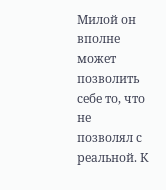Милой он вполне может позволить себе то, что не позволял с реальной. К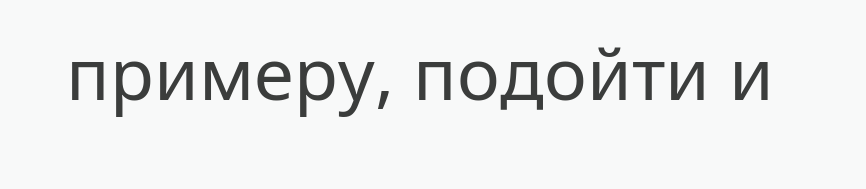примеру, подойти и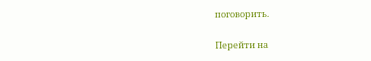поговорить.

Перейти на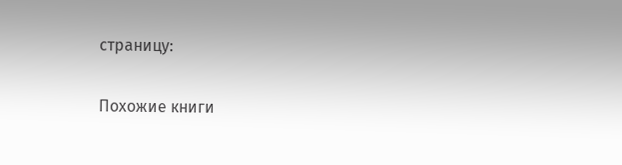страницу:

Похожие книги